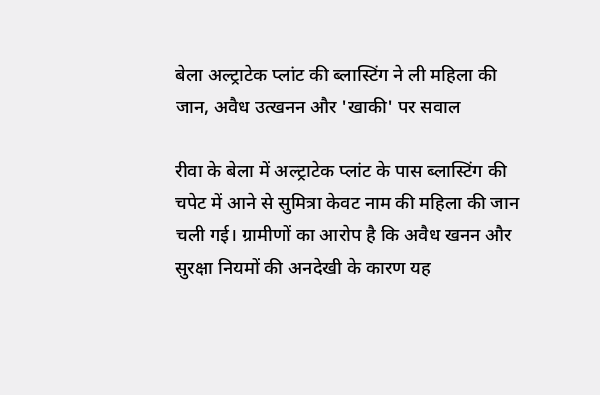बेला अल्ट्राटेक प्लांट की ब्लास्टिंग ने ली महिला की जान, अवैध उत्खनन और 'खाकी' पर सवाल

रीवा के बेला में अल्ट्राटेक प्लांट के पास ब्लास्टिंग की चपेट में आने से सुमित्रा केवट नाम की महिला की जान चली गई। ग्रामीणों का आरोप है कि अवैध खनन और सुरक्षा नियमों की अनदेखी के कारण यह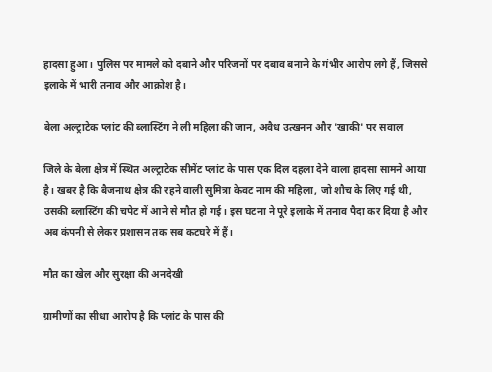हादसा हुआ। पुलिस पर मामले को दबाने और परिजनों पर दबाव बनाने के गंभीर आरोप लगे हैं, जिससे इलाके में भारी तनाव और आक्रोश है।

बेला अल्ट्राटेक प्लांट की ब्लास्टिंग ने ली महिला की जान, अवैध उत्खनन और 'खाकी' पर सवाल

जिले के बेला क्षेत्र में स्थित अल्ट्राटेक सीमेंट प्लांट के पास एक दिल दहला देने वाला हादसा सामने आया है। खबर है कि बैजनाथ क्षेत्र की रहने वाली सुमित्रा केवट नाम की महिला, जो शौच के लिए गई थी, उसकी ब्लास्टिंग की चपेट में आने से मौत हो गई। इस घटना ने पूरे इलाके में तनाव पैदा कर दिया है और अब कंपनी से लेकर प्रशासन तक सब कटघरे में हैं।

मौत का खेल और सुरक्षा की अनदेखी

ग्रामीणों का सीधा आरोप है कि प्लांट के पास की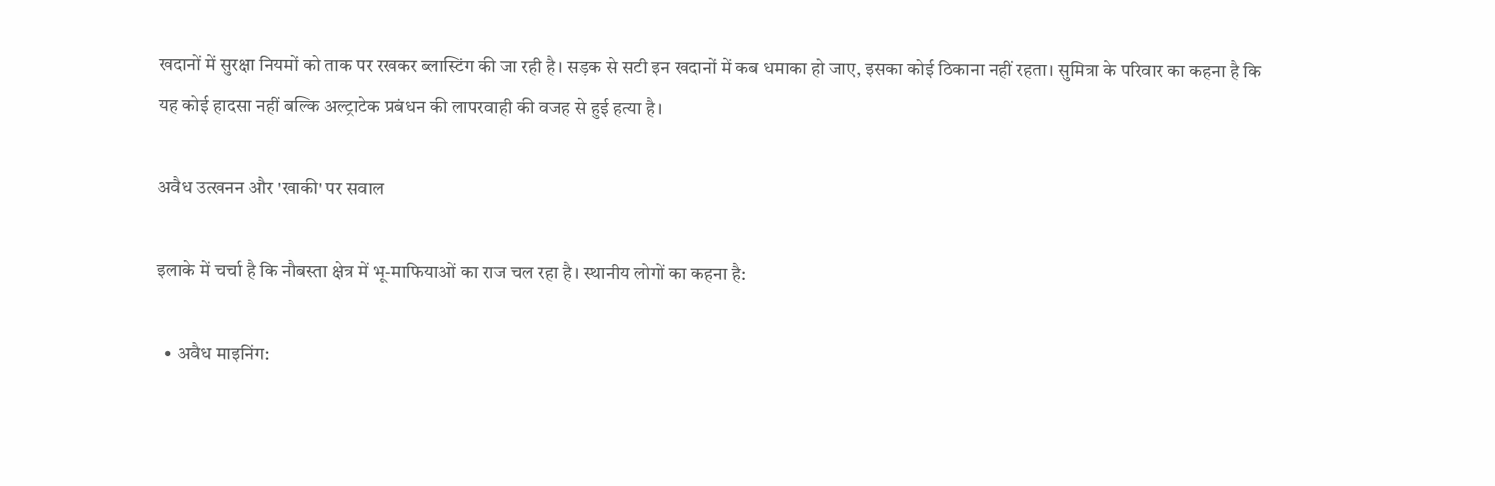खदानों में सुरक्षा नियमों को ताक पर रखकर ब्लास्टिंग की जा रही है। सड़क से सटी इन खदानों में कब धमाका हो जाए, इसका कोई ठिकाना नहीं रहता। सुमित्रा के परिवार का कहना है कि यह कोई हादसा नहीं बल्कि अल्ट्राटेक प्रबंधन की लापरवाही की वजह से हुई हत्या है।

अवैध उत्खनन और 'खाकी' पर सवाल

इलाके में चर्चा है कि नौबस्ता क्षेत्र में भू-माफियाओं का राज चल रहा है। स्थानीय लोगों का कहना है:

  • अवैध माइनिंग: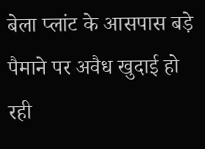बेला प्लांट के आसपास बड़े पैमाने पर अवैध खुदाई हो रही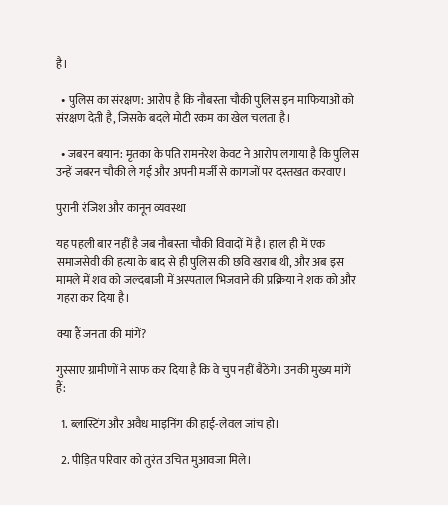है।

  • पुलिस का संरक्षण: आरोप है कि नौबस्ता चौकी पुलिस इन माफियाओं को संरक्षण देती है, जिसके बदले मोटी रकम का खेल चलता है।

  • जबरन बयान: मृतका के पति रामनरेश केवट ने आरोप लगाया है कि पुलिस उन्हें जबरन चौकी ले गई और अपनी मर्जी से कागजों पर दस्तखत करवाए।

पुरानी रंजिश और कानून व्यवस्था

यह पहली बार नहीं है जब नौबस्ता चौकी विवादों में है। हाल ही में एक समाजसेवी की हत्या के बाद से ही पुलिस की छवि खराब थी, और अब इस मामले में शव को जल्दबाजी में अस्पताल भिजवाने की प्रक्रिया ने शक को और गहरा कर दिया है।

क्या हैं जनता की मांगें?

गुस्साए ग्रामीणों ने साफ कर दिया है कि वे चुप नहीं बैठेंगे। उनकी मुख्य मांगें हैं:

  1. ब्लास्टिंग और अवैध माइनिंग की हाई-लेवल जांच हो।

  2. पीड़ित परिवार को तुरंत उचित मुआवजा मिले।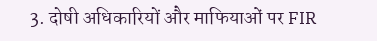3. दोषी अधिकारियों और माफियाओं पर FIR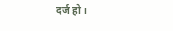दर्ज हो।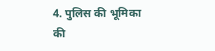4. पुलिस की भूमिका की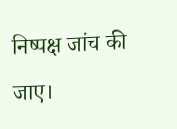निष्पक्ष जांच की जाए।